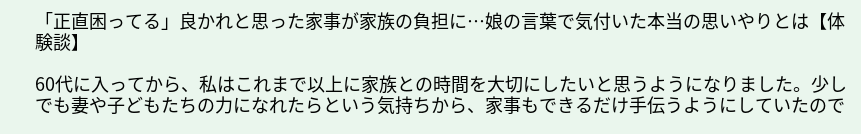「正直困ってる」良かれと思った家事が家族の負担に…娘の言葉で気付いた本当の思いやりとは【体験談】

60代に入ってから、私はこれまで以上に家族との時間を大切にしたいと思うようになりました。少しでも妻や子どもたちの力になれたらという気持ちから、家事もできるだけ手伝うようにしていたので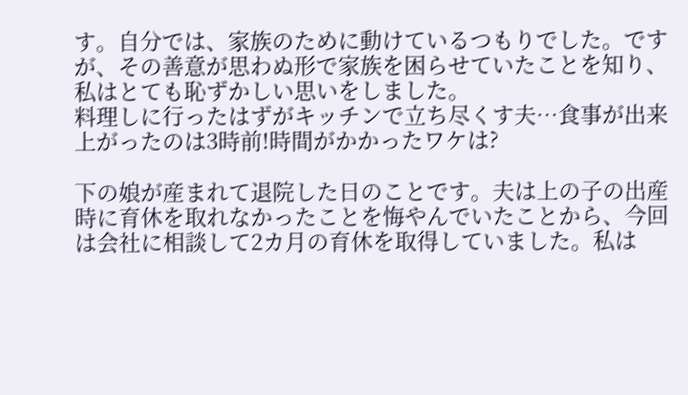す。自分では、家族のために動けているつもりでした。ですが、その善意が思わぬ形で家族を困らせていたことを知り、私はとても恥ずかしい思いをしました。
料理しに行ったはずがキッチンで立ち尽くす夫…食事が出来上がったのは3時前!時間がかかったワケは?

下の娘が産まれて退院した日のことです。夫は上の子の出産時に育休を取れなかったことを悔やんでいたことから、今回は会社に相談して2カ月の育休を取得していました。私は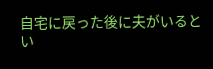自宅に戻った後に夫がいるとい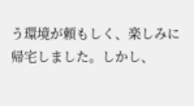う環境が頼もしく、楽しみに帰宅しました。しかし、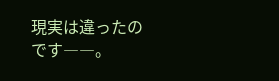現実は違ったのです――。